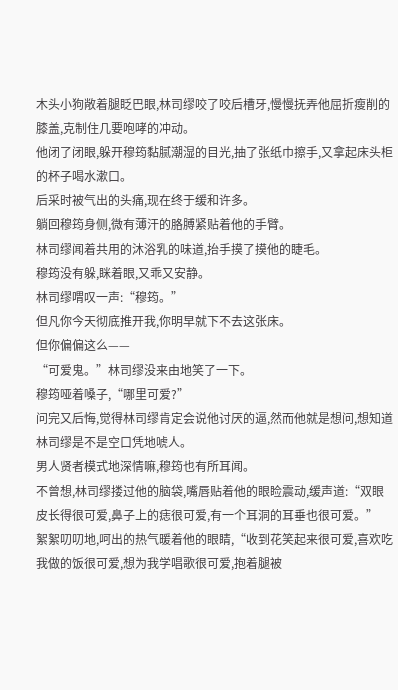木头小狗敞着腿眨巴眼,林司缪咬了咬后槽牙,慢慢抚弄他屈折瘦削的膝盖,克制住几要咆哮的冲动。
他闭了闭眼,躲开穆筠黏腻潮湿的目光,抽了张纸巾擦手,又拿起床头柜的杯子喝水漱口。
后采时被气出的头痛,现在终于缓和许多。
躺回穆筠身侧,微有薄汗的胳膊紧贴着他的手臂。
林司缪闻着共用的沐浴乳的味道,抬手摸了摸他的睫毛。
穆筠没有躲,眯着眼,又乖又安静。
林司缪喟叹一声:“穆筠。”
但凡你今天彻底推开我,你明早就下不去这张床。
但你偏偏这么——
“可爱鬼。”林司缪没来由地笑了一下。
穆筠哑着嗓子,“哪里可爱?”
问完又后悔,觉得林司缪肯定会说他讨厌的逼,然而他就是想问,想知道林司缪是不是空口凭地唬人。
男人贤者模式地深情嘛,穆筠也有所耳闻。
不曾想,林司缪搂过他的脑袋,嘴唇贴着他的眼睑震动,缓声道:“双眼皮长得很可爱,鼻子上的痣很可爱,有一个耳洞的耳垂也很可爱。”
絮絮叨叨地,呵出的热气暖着他的眼睛,“收到花笑起来很可爱,喜欢吃我做的饭很可爱,想为我学唱歌很可爱,抱着腿被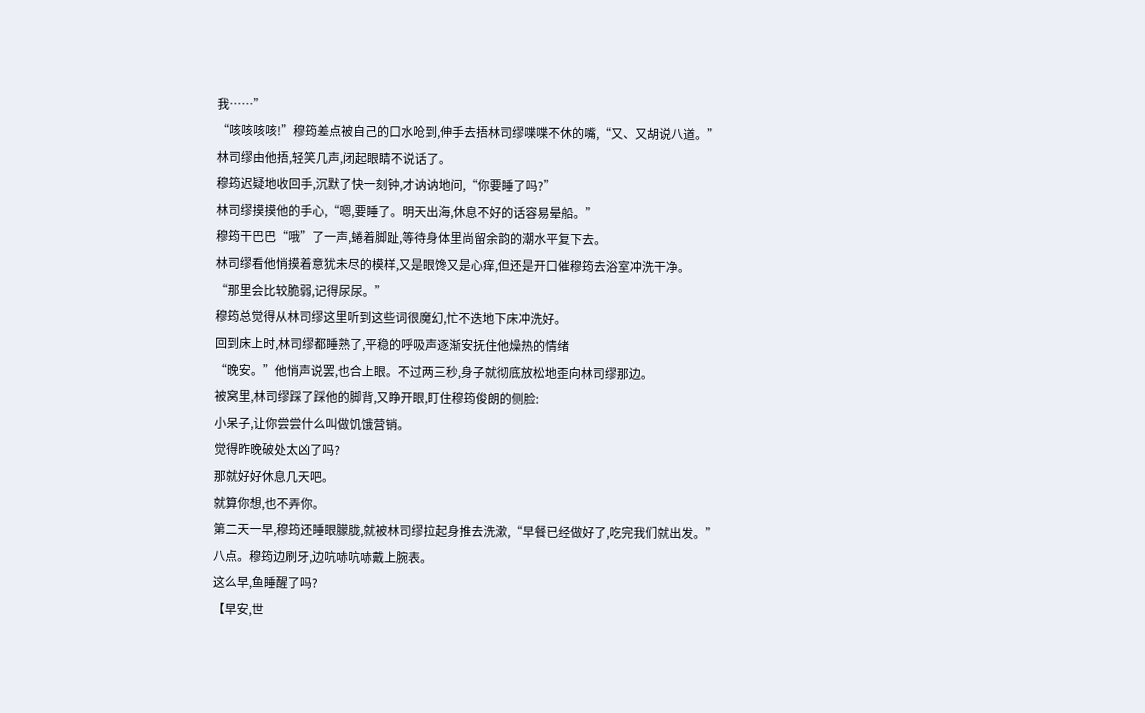我……”
“咳咳咳咳!”穆筠差点被自己的口水呛到,伸手去捂林司缪喋喋不休的嘴,“又、又胡说八道。”
林司缪由他捂,轻笑几声,闭起眼睛不说话了。
穆筠迟疑地收回手,沉默了快一刻钟,才讷讷地问,“你要睡了吗?”
林司缪摸摸他的手心,“嗯,要睡了。明天出海,休息不好的话容易晕船。”
穆筠干巴巴“哦”了一声,蜷着脚趾,等待身体里尚留余韵的潮水平复下去。
林司缪看他悄摸着意犹未尽的模样,又是眼馋又是心痒,但还是开口催穆筠去浴室冲洗干净。
“那里会比较脆弱,记得尿尿。”
穆筠总觉得从林司缪这里听到这些词很魔幻,忙不迭地下床冲洗好。
回到床上时,林司缪都睡熟了,平稳的呼吸声逐渐安抚住他燥热的情绪
“晚安。”他悄声说罢,也合上眼。不过两三秒,身子就彻底放松地歪向林司缪那边。
被窝里,林司缪踩了踩他的脚背,又睁开眼,盯住穆筠俊朗的侧脸:
小呆子,让你尝尝什么叫做饥饿营销。
觉得昨晚破处太凶了吗?
那就好好休息几天吧。
就算你想,也不弄你。
第二天一早,穆筠还睡眼朦胧,就被林司缪拉起身推去洗漱,“早餐已经做好了,吃完我们就出发。”
八点。穆筠边刷牙,边吭哧吭哧戴上腕表。
这么早,鱼睡醒了吗?
【早安,世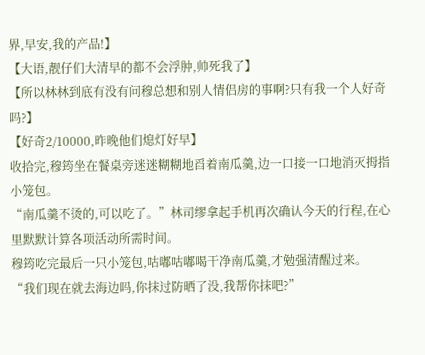界,早安,我的产品!】
【大语,靓仔们大清早的都不会浮肿,帅死我了】
【所以林林到底有没有问穆总想和别人情侣房的事啊?只有我一个人好奇吗?】
【好奇2/10000,昨晚他们熄灯好早】
收拾完,穆筠坐在餐桌旁迷迷糊糊地舀着南瓜羹,边一口接一口地消灭拇指小笼包。
“南瓜羹不烫的,可以吃了。”林司缪拿起手机再次确认今天的行程,在心里默默计算各项活动所需时间。
穆筠吃完最后一只小笼包,咕嘟咕嘟喝干净南瓜羹,才勉强清醒过来。
“我们现在就去海边吗,你抹过防晒了没,我帮你抹吧?”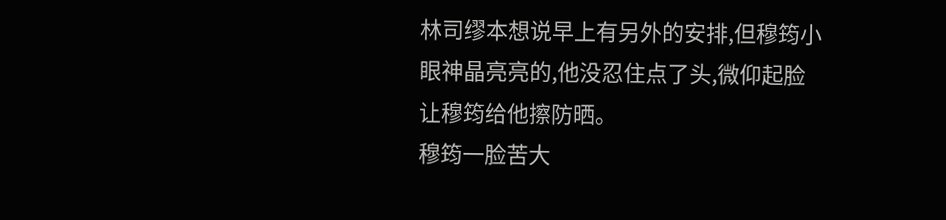林司缪本想说早上有另外的安排,但穆筠小眼神晶亮亮的,他没忍住点了头,微仰起脸让穆筠给他擦防晒。
穆筠一脸苦大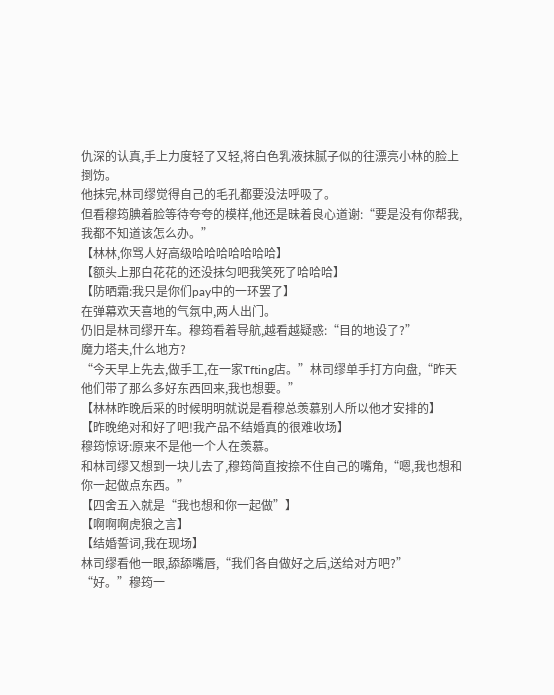仇深的认真,手上力度轻了又轻,将白色乳液抹腻子似的往漂亮小林的脸上捯饬。
他抹完,林司缪觉得自己的毛孔都要没法呼吸了。
但看穆筠腆着脸等待夸夸的模样,他还是昧着良心道谢:“要是没有你帮我,我都不知道该怎么办。”
【林林,你骂人好高级哈哈哈哈哈哈哈】
【额头上那白花花的还没抹匀吧我笑死了哈哈哈】
【防晒霜:我只是你们pay中的一环罢了】
在弹幕欢天喜地的气氛中,两人出门。
仍旧是林司缪开车。穆筠看着导航,越看越疑惑:“目的地设了?”
魔力塔夫,什么地方?
“今天早上先去,做手工,在一家Tfting店。”林司缪单手打方向盘,“昨天他们带了那么多好东西回来,我也想要。”
【林林昨晚后采的时候明明就说是看穆总羡慕别人所以他才安排的】
【昨晚绝对和好了吧!我产品不结婚真的很难收场】
穆筠惊讶:原来不是他一个人在羡慕。
和林司缪又想到一块儿去了,穆筠简直按捺不住自己的嘴角,“嗯,我也想和你一起做点东西。”
【四舍五入就是“我也想和你一起做”】
【啊啊啊虎狼之言】
【结婚誓词,我在现场】
林司缪看他一眼,舔舔嘴唇,“我们各自做好之后,送给对方吧?”
“好。”穆筠一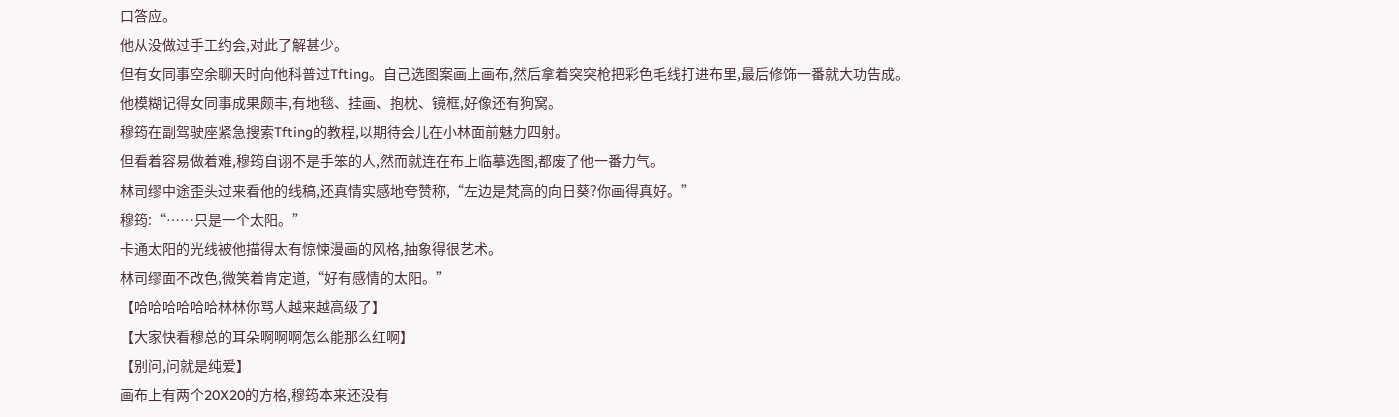口答应。
他从没做过手工约会,对此了解甚少。
但有女同事空余聊天时向他科普过Tfting。自己选图案画上画布,然后拿着突突枪把彩色毛线打进布里,最后修饰一番就大功告成。
他模糊记得女同事成果颇丰,有地毯、挂画、抱枕、镜框,好像还有狗窝。
穆筠在副驾驶座紧急搜索Tfting的教程,以期待会儿在小林面前魅力四射。
但看着容易做着难,穆筠自诩不是手笨的人,然而就连在布上临摹选图,都废了他一番力气。
林司缪中途歪头过来看他的线稿,还真情实感地夸赞称,“左边是梵高的向日葵?你画得真好。”
穆筠:“……只是一个太阳。”
卡通太阳的光线被他描得太有惊悚漫画的风格,抽象得很艺术。
林司缪面不改色,微笑着肯定道,“好有感情的太阳。”
【哈哈哈哈哈哈林林你骂人越来越高级了】
【大家快看穆总的耳朵啊啊啊怎么能那么红啊】
【别问,问就是纯爱】
画布上有两个20X20的方格,穆筠本来还没有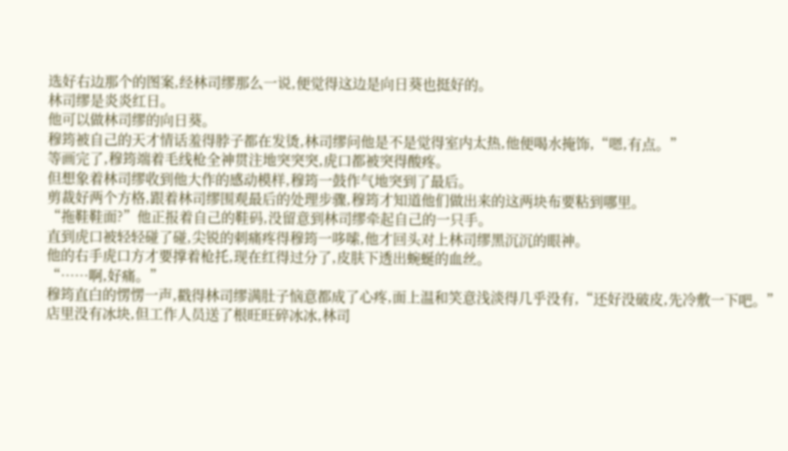选好右边那个的图案,经林司缪那么一说,便觉得这边是向日葵也挺好的。
林司缪是炎炎红日。
他可以做林司缪的向日葵。
穆筠被自己的天才情话羞得脖子都在发烫,林司缪问他是不是觉得室内太热,他便喝水掩饰,“嗯,有点。”
等画完了,穆筠端着毛线枪全神贯注地突突突,虎口都被突得酸疼。
但想象着林司缪收到他大作的感动模样,穆筠一鼓作气地突到了最后。
剪裁好两个方格,跟着林司缪围观最后的处理步骤,穆筠才知道他们做出来的这两块布要粘到哪里。
“拖鞋鞋面?”他正报着自己的鞋码,没留意到林司缪牵起自己的一只手。
直到虎口被轻轻碰了碰,尖锐的刺痛疼得穆筠一哆嗦,他才回头对上林司缪黑沉沉的眼神。
他的右手虎口方才要撑着枪托,现在红得过分了,皮肤下透出蜿蜒的血丝。
“……啊,好痛。”
穆筠直白的愣愣一声,戳得林司缪满肚子恼意都成了心疼,面上温和笑意浅淡得几乎没有,“还好没破皮,先冷敷一下吧。”
店里没有冰块,但工作人员送了根旺旺碎冰冰,林司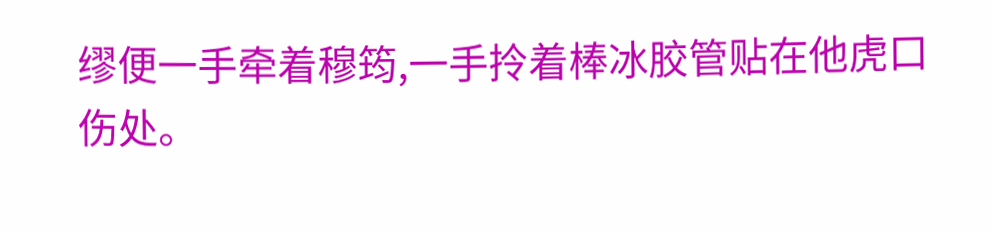缪便一手牵着穆筠,一手拎着棒冰胶管贴在他虎口伤处。